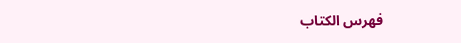فهرس الكتاب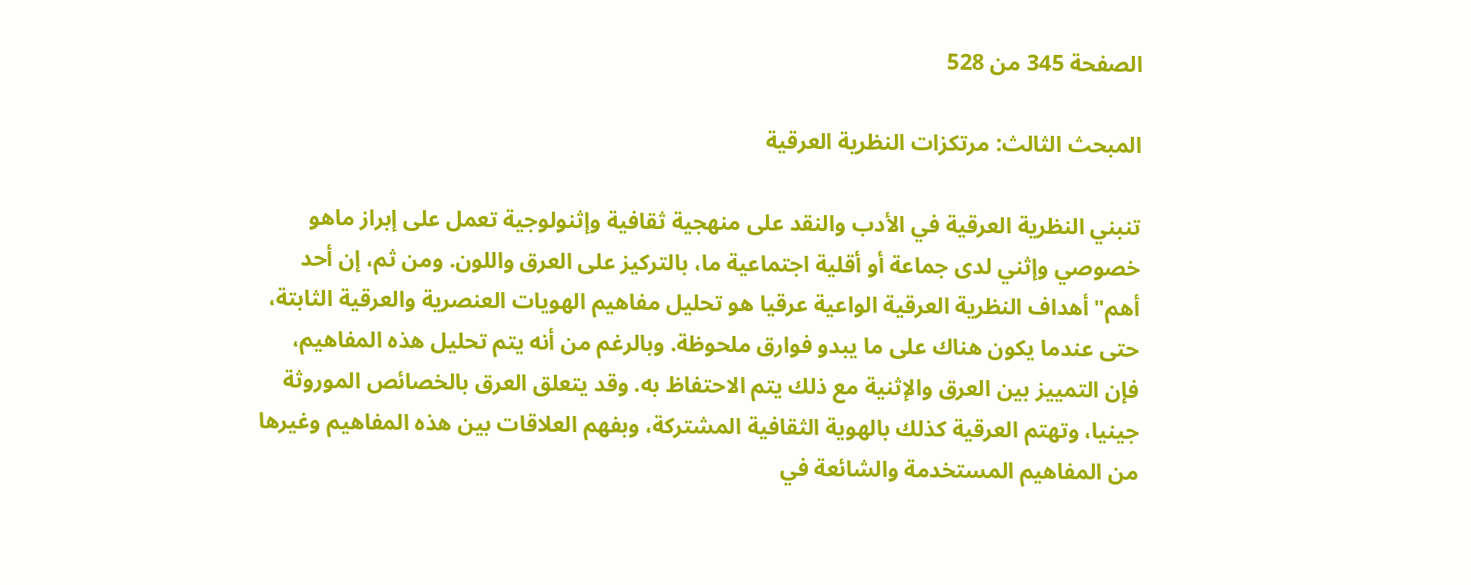الصفحة 345 من 528

المبحث الثالث: مرتكزات النظرية العرقية

تنبني النظرية العرقية في الأدب والنقد على منهجية ثقافية وإثنولوجية تعمل على إبراز ماهو خصوصي وإثني لدى جماعة أو أقلية اجتماعية ما، بالتركيز على العرق واللون. ومن ثم، إن أحد أهم"أهداف النظرية العرقية الواعية عرقيا هو تحليل مفاهيم الهويات العنصرية والعرقية الثابتة، حتى عندما يكون هناك على ما يبدو فوارق ملحوظة. وبالرغم من أنه يتم تحليل هذه المفاهيم، فإن التمييز بين العرق والإثنية مع ذلك يتم الاحتفاظ به. وقد يتعلق العرق بالخصائص الموروثة جينيا، وتهتم العرقية كذلك بالهوية الثقافية المشتركة، وبفهم العلاقات بين هذه المفاهيم وغيرها من المفاهيم المستخدمة والشائعة في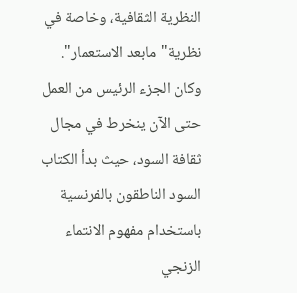النظرية الثقافية، وخاصة في نظرية"مابعد الاستعمار". وكان الجزء الرئيس من العمل حتى الآن ينخرط في مجال ثقافة السود، حيث بدأ الكتاب السود الناطقون بالفرنسية باستخدام مفهوم الانتماء الزنجي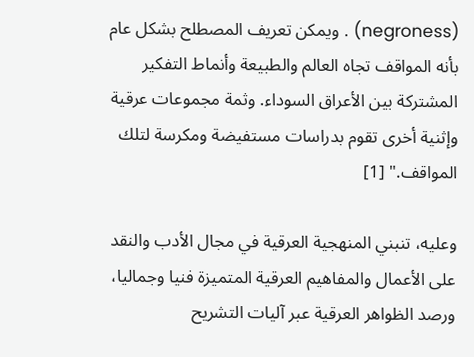(negroness) . ويمكن تعريف المصطلح بشكل عام بأنه المواقف تجاه العالم والطبيعة وأنماط التفكير المشتركة بين الأعراق السوداء. وثمة مجموعات عرقية وإثنية أخرى تقوم بدراسات مستفيضة ومكرسة لتلك المواقف." [1]

وعليه، تنبني المنهجية العرقية في مجال الأدب والنقد على الأعمال والمفاهيم العرقية المتميزة فنيا وجماليا، ورصد الظواهر العرقية عبر آليات التشريح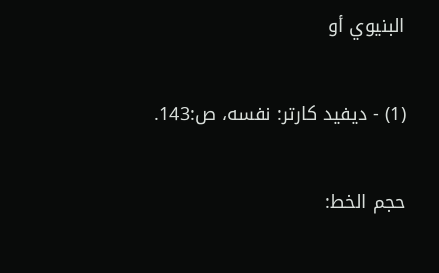البنيوي أو

(1) - ديفيد كارتر: نفسه، ص:143.

حجم الخط: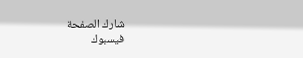شارك الصفحة
فيسبوك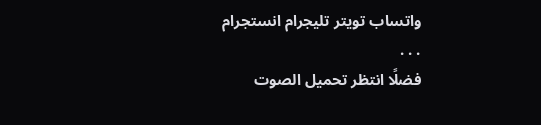واتساب تويتر تليجرام انستجرام
. . .
فضلًا انتظر تحميل الصوت